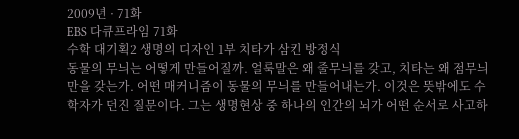2009년 · 71화
EBS 다큐프라임 71화
수학 대기획2 생명의 디자인 1부 치타가 삼킨 방정식
동물의 무늬는 어떻게 만들어질까. 얼룩말은 왜 줄무늬를 갖고, 치타는 왜 점무늬만을 갖는가. 어떤 매커니즘이 동물의 무늬를 만들어내는가. 이것은 뜻밖에도 수학자가 던진 질문이다. 그는 생명현상 중 하나의 인간의 뇌가 어떤 순서로 사고하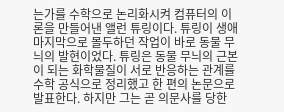는가를 수학으로 논리화시켜 컴퓨터의 이론을 만들어낸 앨런 튜링이다. 튜링이 생애 마지막으로 몰두하던 작업이 바로 동물 무늬의 발현이었다. 튜링은 동물 무늬의 근본이 되는 화학물질이 서로 반응하는 관계를 수학 공식으로 정리했고 한 편의 논문으로 발표한다. 하지만 그는 곧 의문사를 당한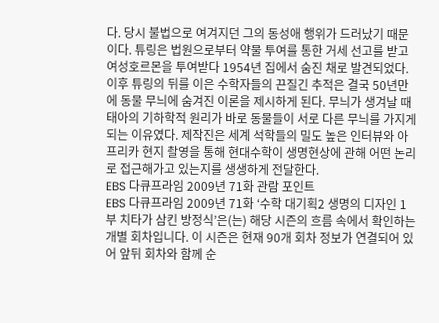다. 당시 불법으로 여겨지던 그의 동성애 행위가 드러났기 때문이다. 튜링은 법원으로부터 약물 투여를 통한 거세 선고를 받고 여성호르몬을 투여받다 1954년 집에서 숨진 채로 발견되었다. 이후 튜링의 뒤를 이은 수학자들의 끈질긴 추적은 결국 50년만에 동물 무늬에 숨겨진 이론을 제시하게 된다. 무늬가 생겨날 때 태아의 기하학적 원리가 바로 동물들이 서로 다른 무늬를 가지게 되는 이유였다. 제작진은 세계 석학들의 밀도 높은 인터뷰와 아프리카 현지 촬영을 통해 현대수학이 생명현상에 관해 어떤 논리로 접근해가고 있는지를 생생하게 전달한다.
EBS 다큐프라임 2009년 71화 관람 포인트
EBS 다큐프라임 2009년 71화 ‘수학 대기획2 생명의 디자인 1부 치타가 삼킨 방정식’은(는) 해당 시즌의 흐름 속에서 확인하는 개별 회차입니다. 이 시즌은 현재 90개 회차 정보가 연결되어 있어 앞뒤 회차와 함께 순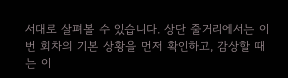서대로 살펴볼 수 있습니다. 상단 줄거리에서는 이번 회차의 기본 상황을 먼저 확인하고, 감상할 때는 이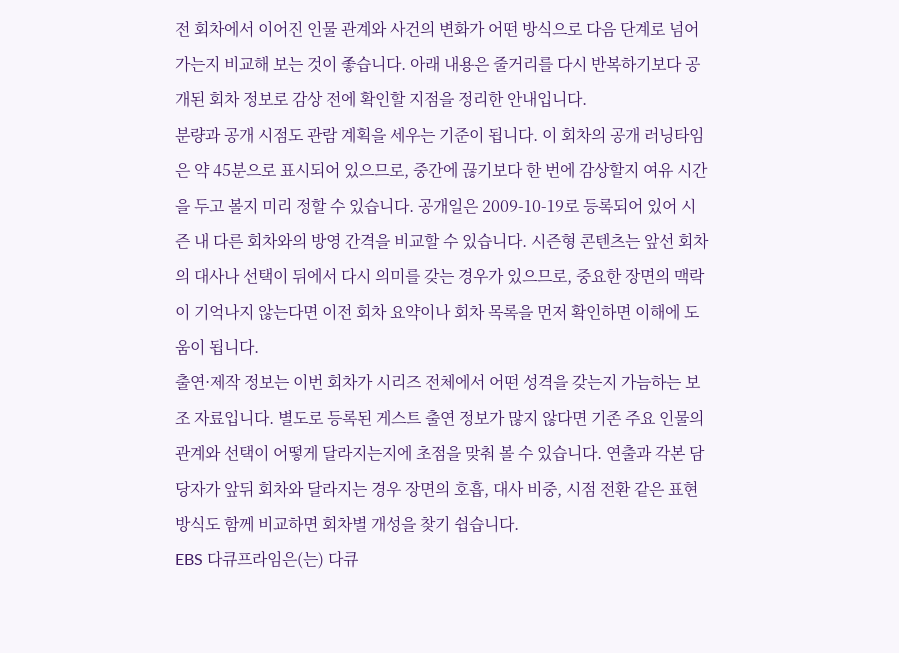전 회차에서 이어진 인물 관계와 사건의 변화가 어떤 방식으로 다음 단계로 넘어가는지 비교해 보는 것이 좋습니다. 아래 내용은 줄거리를 다시 반복하기보다 공개된 회차 정보로 감상 전에 확인할 지점을 정리한 안내입니다.
분량과 공개 시점도 관람 계획을 세우는 기준이 됩니다. 이 회차의 공개 러닝타임은 약 45분으로 표시되어 있으므로, 중간에 끊기보다 한 번에 감상할지 여유 시간을 두고 볼지 미리 정할 수 있습니다. 공개일은 2009-10-19로 등록되어 있어 시즌 내 다른 회차와의 방영 간격을 비교할 수 있습니다. 시즌형 콘텐츠는 앞선 회차의 대사나 선택이 뒤에서 다시 의미를 갖는 경우가 있으므로, 중요한 장면의 맥락이 기억나지 않는다면 이전 회차 요약이나 회차 목록을 먼저 확인하면 이해에 도움이 됩니다.
출연·제작 정보는 이번 회차가 시리즈 전체에서 어떤 성격을 갖는지 가늠하는 보조 자료입니다. 별도로 등록된 게스트 출연 정보가 많지 않다면 기존 주요 인물의 관계와 선택이 어떻게 달라지는지에 초점을 맞춰 볼 수 있습니다. 연출과 각본 담당자가 앞뒤 회차와 달라지는 경우 장면의 호흡, 대사 비중, 시점 전환 같은 표현 방식도 함께 비교하면 회차별 개성을 찾기 쉽습니다.
EBS 다큐프라임은(는) 다큐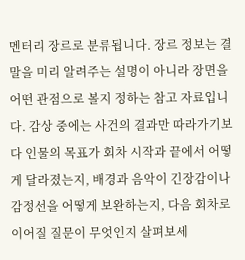멘터리 장르로 분류됩니다. 장르 정보는 결말을 미리 알려주는 설명이 아니라 장면을 어떤 관점으로 볼지 정하는 참고 자료입니다. 감상 중에는 사건의 결과만 따라가기보다 인물의 목표가 회차 시작과 끝에서 어떻게 달라졌는지, 배경과 음악이 긴장감이나 감정선을 어떻게 보완하는지, 다음 회차로 이어질 질문이 무엇인지 살펴보세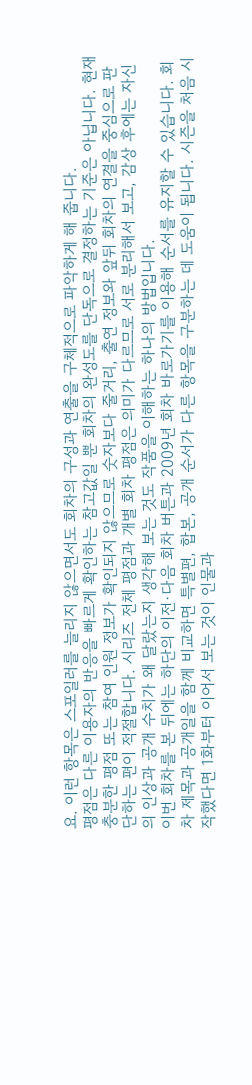요. 이런 항목은 스포일러를 늘리지 않으면서도 회차의 구성과 연출을 구체적으로 파악하게 해 줍니다.
평점은 다른 이용자의 반응을 빠르게 확인하는 참고값일 뿐 회차의 완성도를 단독으로 결정하는 기준은 아닙니다. 현재 충분한 평점 또는 참여 인원 정보가 확인되지 않으므로 숫자보다 줄거리, 출연 정보와 앞뒤 회차의 연결을 중심으로 판단하는 편이 적절합니다. 시리즈 전체 평점과 개별 회차 평점은 의미가 다르므로 서로 분리해서 보고, 감상 후에는 자신의 인상과 공개 수치가 왜 달랐는지 생각해 보는 것도 작품을 이해하는 하나의 방법입니다.
이번 회차를 본 뒤에는 하단의 이전·다음 회차 버튼과 2009년 회차 바로가기를 이용해 순서를 유지할 수 있습니다. 회차 제목과 공개일을 함께 비교하면 특별편, 합본, 공개 순서가 다른 항목을 구분하는 데 도움이 됩니다. 시즌을 처음 시작했다면 1화부터 이어서 보는 것이 인물과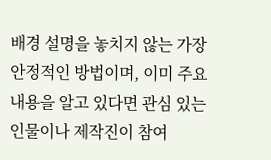배경 설명을 놓치지 않는 가장 안정적인 방법이며, 이미 주요 내용을 알고 있다면 관심 있는 인물이나 제작진이 참여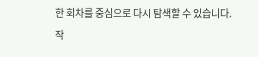한 회차를 중심으로 다시 탐색할 수 있습니다. 작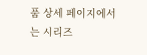품 상세 페이지에서는 시리즈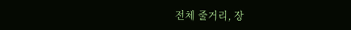전체 줄거리, 장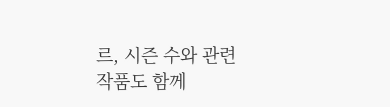르, 시즌 수와 관련 작품도 함께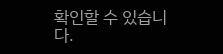확인할 수 있습니다.